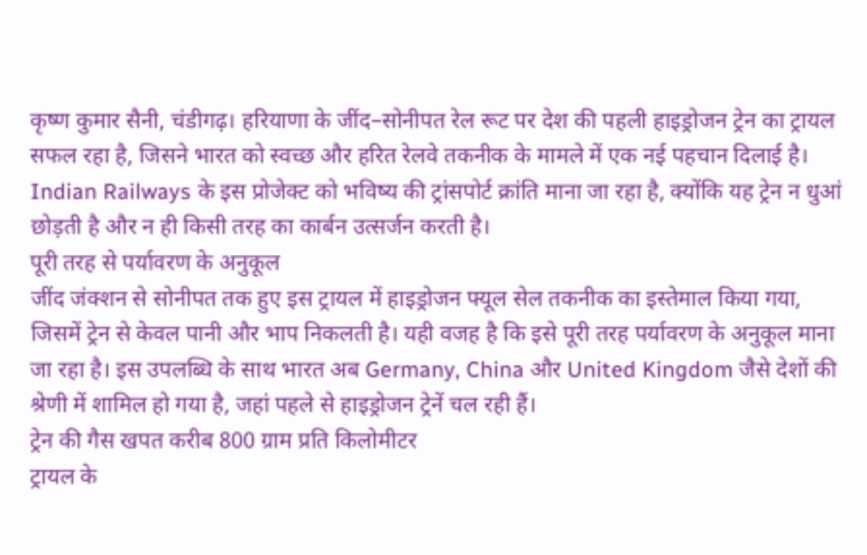कृष्ण कुमार सैनी, चंडीगढ़। हरियाणा के जींद–सोनीपत रेल रूट पर देश की पहली हाइड्रोजन ट्रेन का ट्रायल सफल रहा है, जिसने भारत को स्वच्छ और हरित रेलवे तकनीक के मामले में एक नई पहचान दिलाई है। Indian Railways के इस प्रोजेक्ट को भविष्य की ट्रांसपोर्ट क्रांति माना जा रहा है, क्योंकि यह ट्रेन न धुआं छोड़ती है और न ही किसी तरह का कार्बन उत्सर्जन करती है।
पूरी तरह से पर्यावरण के अनुकूल
जींद जंक्शन से सोनीपत तक हुए इस ट्रायल में हाइड्रोजन फ्यूल सेल तकनीक का इस्तेमाल किया गया, जिसमें ट्रेन से केवल पानी और भाप निकलती है। यही वजह है कि इसे पूरी तरह पर्यावरण के अनुकूल माना जा रहा है। इस उपलब्धि के साथ भारत अब Germany, China और United Kingdom जैसे देशों की श्रेणी में शामिल हो गया है, जहां पहले से हाइड्रोजन ट्रेनें चल रही हैं।
ट्रेन की गैस खपत करीब 800 ग्राम प्रति किलोमीटर
ट्रायल के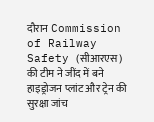दौरान Commission of Railway Safety (सीआरएस) की टीम ने जींद में बने हाइड्रोजन प्लांट और ट्रेन की सुरक्षा जांच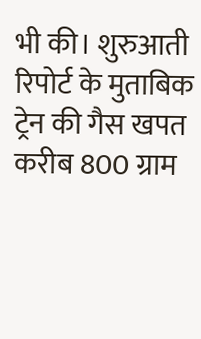भी की। शुरुआती रिपोर्ट के मुताबिक ट्रेन की गैस खपत करीब 800 ग्राम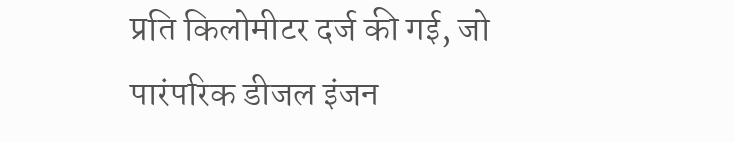प्रति किलोमीटर दर्ज की गई, जो पारंपरिक डीजल इंजन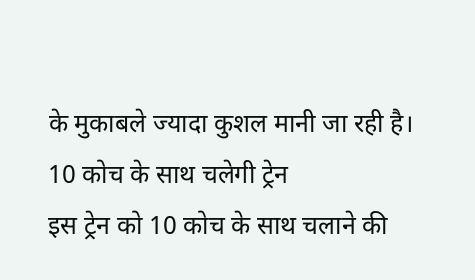के मुकाबले ज्यादा कुशल मानी जा रही है।
10 कोच के साथ चलेगी ट्रेन
इस ट्रेन को 10 कोच के साथ चलाने की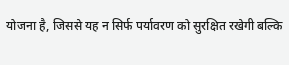योजना है, जिससे यह न सिर्फ पर्यावरण को सुरक्षित रखेगी बल्कि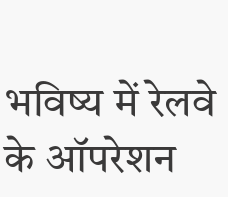भविष्य में रेलवे के ऑपरेशन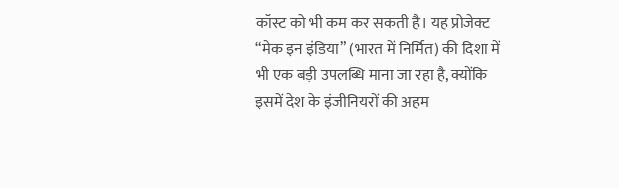कॉस्ट को भी कम कर सकती है। यह प्रोजेक्ट “मेक इन इंडिया” (भारत में निर्मित) की दिशा में भी एक बड़ी उपलब्धि माना जा रहा है, क्योंकि इसमें देश के इंजीनियरों की अहम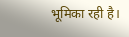भूमिका रही है।